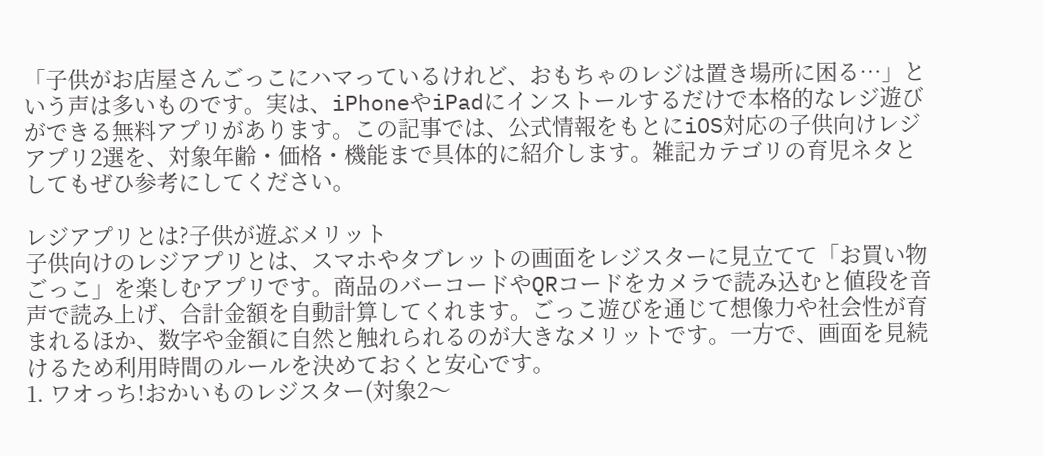「子供がお店屋さんごっこにハマっているけれど、おもちゃのレジは置き場所に困る…」という声は多いものです。実は、iPhoneやiPadにインストールするだけで本格的なレジ遊びができる無料アプリがあります。この記事では、公式情報をもとにiOS対応の子供向けレジアプリ2選を、対象年齢・価格・機能まで具体的に紹介します。雑記カテゴリの育児ネタとしてもぜひ参考にしてください。

レジアプリとは?子供が遊ぶメリット
子供向けのレジアプリとは、スマホやタブレットの画面をレジスターに見立てて「お買い物ごっこ」を楽しむアプリです。商品のバーコードやQRコードをカメラで読み込むと値段を音声で読み上げ、合計金額を自動計算してくれます。ごっこ遊びを通じて想像力や社会性が育まれるほか、数字や金額に自然と触れられるのが大きなメリットです。一方で、画面を見続けるため利用時間のルールを決めておくと安心です。
1. ワオっち!おかいものレジスター(対象2〜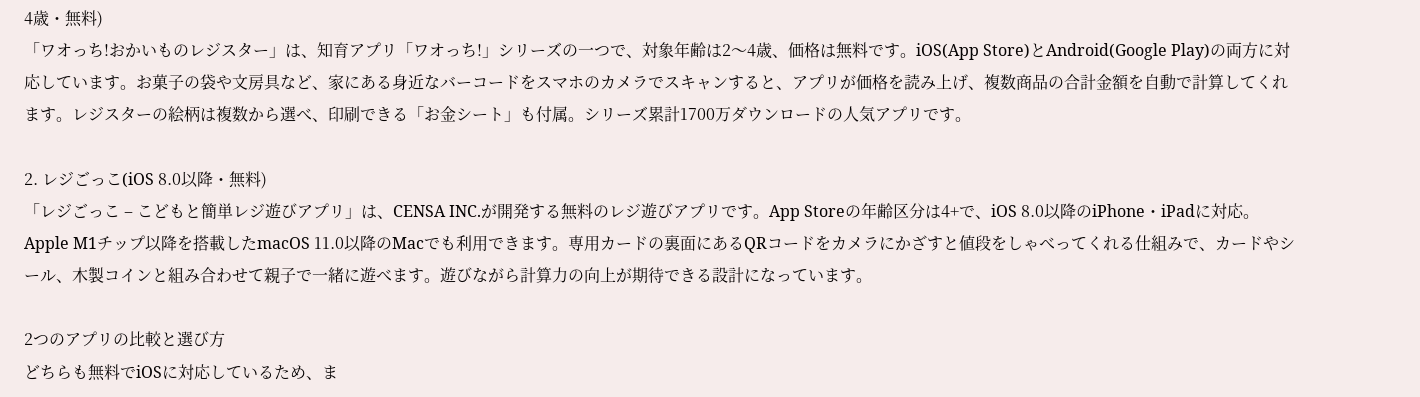4歳・無料)
「ワオっち!おかいものレジスター」は、知育アプリ「ワオっち!」シリーズの一つで、対象年齢は2〜4歳、価格は無料です。iOS(App Store)とAndroid(Google Play)の両方に対応しています。お菓子の袋や文房具など、家にある身近なバーコードをスマホのカメラでスキャンすると、アプリが価格を読み上げ、複数商品の合計金額を自動で計算してくれます。レジスターの絵柄は複数から選べ、印刷できる「お金シート」も付属。シリーズ累計1700万ダウンロードの人気アプリです。

2. レジごっこ(iOS 8.0以降・無料)
「レジごっこ – こどもと簡単レジ遊びアプリ」は、CENSA INC.が開発する無料のレジ遊びアプリです。App Storeの年齢区分は4+で、iOS 8.0以降のiPhone・iPadに対応。Apple M1チップ以降を搭載したmacOS 11.0以降のMacでも利用できます。専用カードの裏面にあるQRコードをカメラにかざすと値段をしゃべってくれる仕組みで、カードやシール、木製コインと組み合わせて親子で一緒に遊べます。遊びながら計算力の向上が期待できる設計になっています。

2つのアプリの比較と選び方
どちらも無料でiOSに対応しているため、ま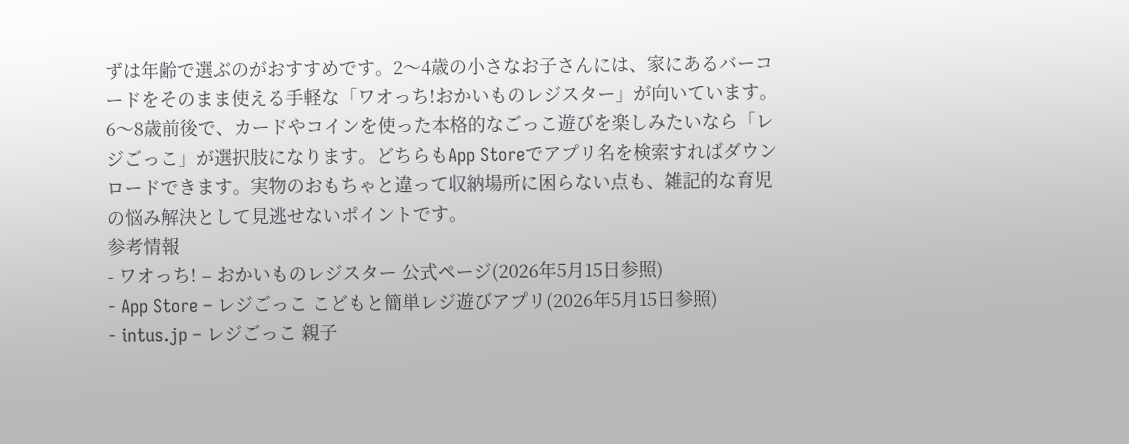ずは年齢で選ぶのがおすすめです。2〜4歳の小さなお子さんには、家にあるバーコードをそのまま使える手軽な「ワオっち!おかいものレジスター」が向いています。6〜8歳前後で、カードやコインを使った本格的なごっこ遊びを楽しみたいなら「レジごっこ」が選択肢になります。どちらもApp Storeでアプリ名を検索すればダウンロードできます。実物のおもちゃと違って収納場所に困らない点も、雑記的な育児の悩み解決として見逃せないポイントです。
参考情報
- ワオっち! – おかいものレジスター 公式ページ(2026年5月15日参照)
- App Store – レジごっこ こどもと簡単レジ遊びアプリ(2026年5月15日参照)
- intus.jp – レジごっこ 親子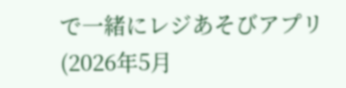で一緒にレジあそびアプリ(2026年5月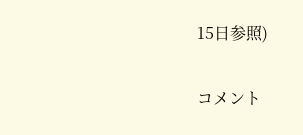15日参照)

コメント